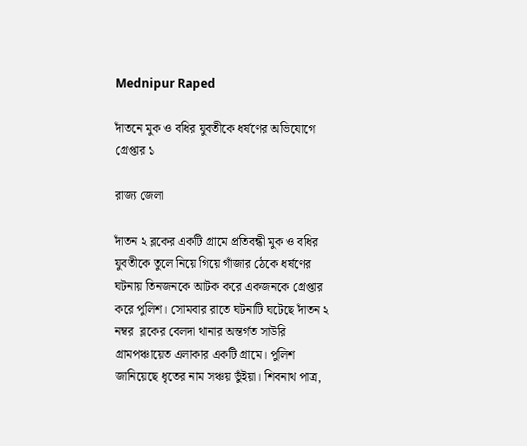Mednipur Raped

দাঁতনে মুক ও বধির যুবতীকে ধর্ষণের অভিযোগে গ্রেপ্তার ১

রাজ্য জেলা

দাঁতন ২ ব্লকের একটি গ্রামে প্রতিবন্ধী মুক ও বধির যুবতীকে তুলে নিয়ে গিয়ে গাঁজার ঠেকে ধর্ষণের ঘটনায় তিনজনকে আটক করে একজনকে গ্রেপ্তার করে পুলিশ। সোমবার রাতে ঘটনাটি ঘটেছে দাঁতন ২ নম্বর  ব্লকের বেলদা থানার অন্তর্গত সাউরি গ্রামপঞ্চায়েত এলাকার একটি গ্রামে। পুলিশ জানিয়েছে ধৃতের নাম সঞ্চয় ভুঁইয়া। শিবনাথ পাত্র,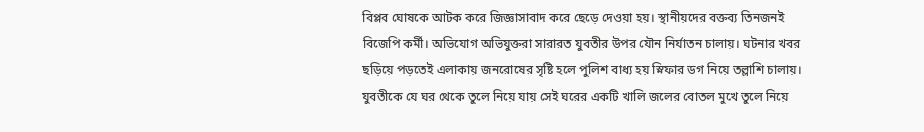বিপ্লব ঘোষকে আটক করে জিজ্ঞাসাবাদ করে ছেড়ে দেওয়া হয়। স্থানীয়দের বক্তব্য তিনজনই বিজেপি কর্মী। অভিযোগ অভিযুক্তরা সারারত যুবতীর উপর যৌন নির্যাতন চালায়। ঘটনার খবর ছড়িয়ে পড়তেই এলাকায় জনরোষের সৃষ্টি হলে পুলিশ বাধ্য হয় স্নিফার ডগ নিয়ে তল্লাশি চালায়। যুবতীকে যে ঘর থেকে তুলে নিয়ে যায় সেই ঘরের একটি খালি জলের বোতল মুখে তুলে নিয়ে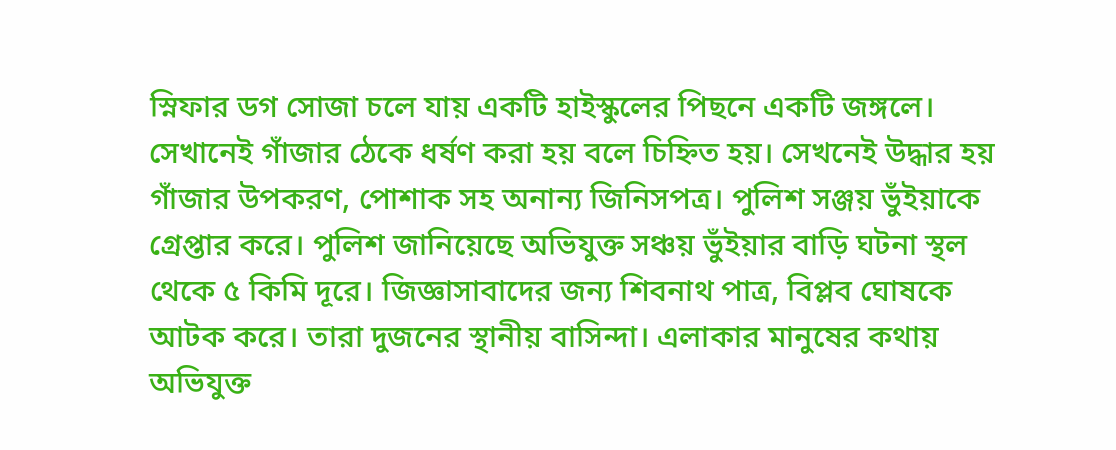স্নিফার ডগ সোজা চলে যায় একটি হাইস্কুলের পিছনে একটি জঙ্গলে। সেখানেই গাঁজার ঠেকে ধর্ষণ করা হয় বলে চিহ্নিত হয়। সেখনেই উদ্ধার হয় গাঁজার উপকরণ, পোশাক সহ অনান্য জিনিসপত্র। পুলিশ সঞ্জয় ভুঁইয়াকে গ্রেপ্তার করে। পুলিশ জানিয়েছে অভিযুক্ত সঞ্চয় ভুঁইয়ার বাড়ি ঘটনা স্থল থেকে ৫ কিমি দূরে। জিজ্ঞাসাবাদের জন্য শিবনাথ পাত্র, বিপ্লব ঘোষকে আটক করে। তারা দুজনের স্থানীয় বাসিন্দা। এলাকার মানুষের কথায় অভিযুক্ত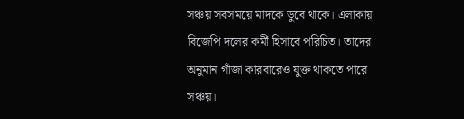সঞ্চয় সবসময়ে মাদকে ডুবে থাকে। এলাকায় বিজেপি দলের কর্মী হিসাবে পরিচিত। তাদের অনুমান গাঁজা কারবারেও যুক্ত থাকতে পারে সঞ্চয়।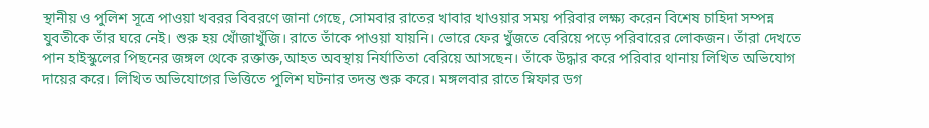স্থানীয় ও পুলিশ সূত্রে পাওয়া খবরর বিবরণে জানা গেছে, সোমবার রাতের খাবার খাওয়ার সময় পরিবার লক্ষ্য করেন বিশেষ চাহিদা সম্পন্ন যুবতীকে তাঁর ঘরে নেই। শুরু হয় খোঁজাখুঁজি। রাতে তাঁকে পাওয়া যায়নি। ভোরে ফের খুঁজতে বেরিয়ে পড়ে পরিবারের লোকজন। তাঁরা দেখতে পান হাইস্কুলের পিছনের জঙ্গল থেকে রক্তাক্ত,আহত অবস্থায় নির্যাতিতা বেরিয়ে আসছেন। তাঁকে উদ্ধার করে পরিবার থানায় লিখিত অভিযোগ দায়ের করে। লিখিত অভিযোগের ভিত্তিতে পুলিশ ঘটনার তদন্ত শুরু করে। মঙ্গলবার রাতে স্নিফার ডগ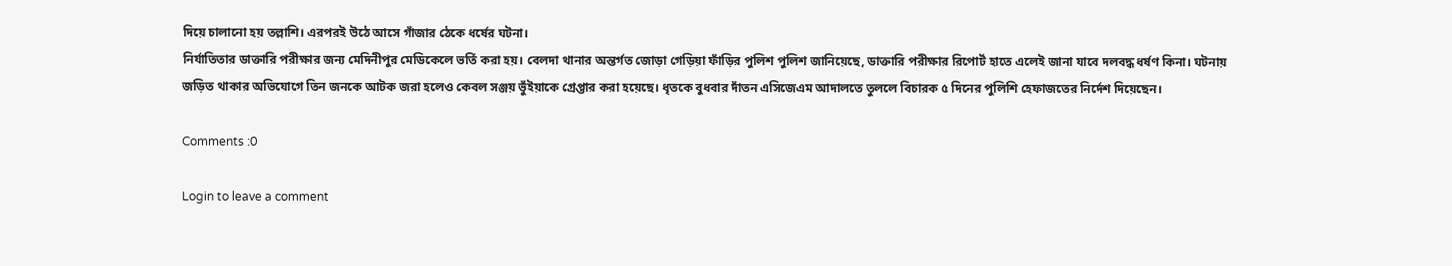দিয়ে চালানো হয় তল্লাশি। এরপরই উঠে আসে গাঁজার ঠেকে ধর্ষের ঘটনা।
নির্যাতিতার ডাক্তারি পরীক্ষার জন্য মেদিনীপুর মেডিকেলে ভর্তি করা হয়। বেলদা থানার অন্তর্গত জোড়া গেড়িয়া ফাঁড়ির পুলিশ পুলিশ জানিয়েছে, ডাক্তারি পরীক্ষার রিপোর্ট হাতে এলেই জানা যাবে দলবদ্ধ ধর্ষণ কিনা। ঘটনায় জড়িত থাকার অভিযোগে তিন জনকে আটক জরা হলেও কেবল সঞ্জয় ভুঁইয়াকে গ্রেপ্তার করা হয়েছে। ধৃতকে বুধবার দাঁতন এসিজেএম আদালতে তুললে বিচারক ৫ দিনের পুলিশি হেফাজতের নির্দেশ দিয়েছেন।

Comments :0

Login to leave a comment